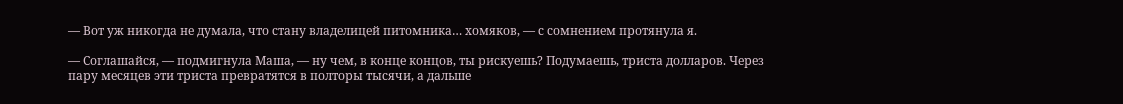— Вот уж никогда не думала, что стану владелицей питомника… хомяков, — с сомнением протянула я.

— Соглашайся, — подмигнула Маша, — ну чем, в конце концов, ты рискуешь? Подумаешь, триста долларов. Через пару месяцев эти триста превратятся в полторы тысячи, а дальше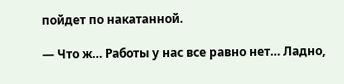пойдет по накатанной.

— Что ж… Работы у нас все равно нет… Ладно,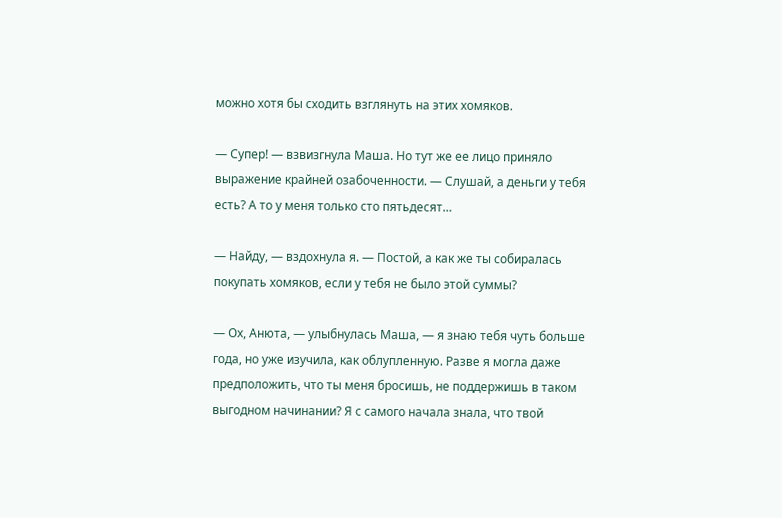можно хотя бы сходить взглянуть на этих хомяков.

— Супер! — взвизгнула Маша. Но тут же ее лицо приняло выражение крайней озабоченности. — Слушай, а деньги у тебя есть? А то у меня только сто пятьдесят…

— Найду, — вздохнула я. — Постой, а как же ты собиралась покупать хомяков, если у тебя не было этой суммы?

— Ох, Анюта, — улыбнулась Маша, — я знаю тебя чуть больше года, но уже изучила, как облупленную. Разве я могла даже предположить, что ты меня бросишь, не поддержишь в таком выгодном начинании? Я с самого начала знала, что твой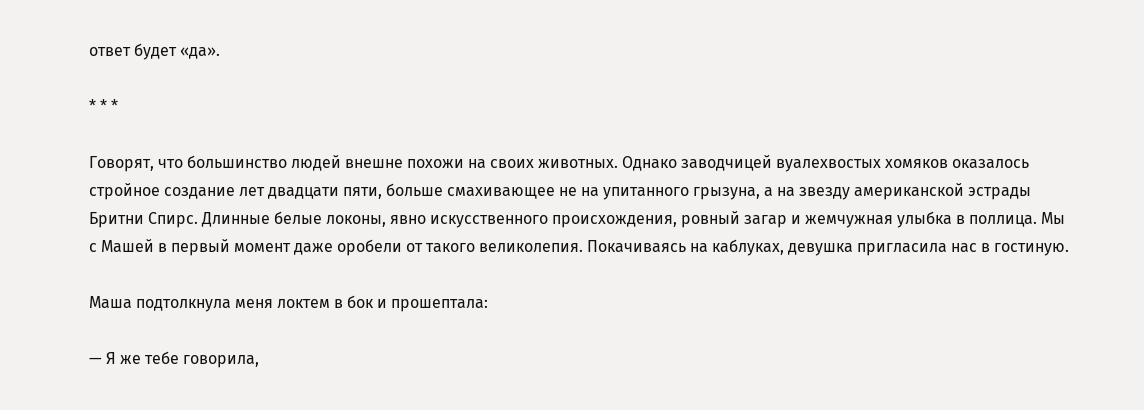ответ будет «да».

* * *

Говорят, что большинство людей внешне похожи на своих животных. Однако заводчицей вуалехвостых хомяков оказалось стройное создание лет двадцати пяти, больше смахивающее не на упитанного грызуна, а на звезду американской эстрады Бритни Спирс. Длинные белые локоны, явно искусственного происхождения, ровный загар и жемчужная улыбка в поллица. Мы с Машей в первый момент даже оробели от такого великолепия. Покачиваясь на каблуках, девушка пригласила нас в гостиную.

Маша подтолкнула меня локтем в бок и прошептала:

— Я же тебе говорила,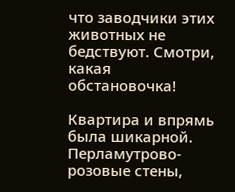что заводчики этих животных не бедствуют. Смотри, какая обстановочка!

Квартира и впрямь была шикарной. Перламутрово-розовые стены,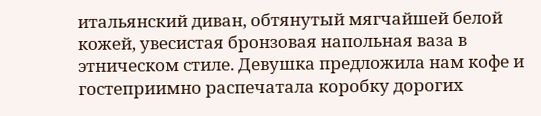итальянский диван, обтянутый мягчайшей белой кожей, увесистая бронзовая напольная ваза в этническом стиле. Девушка предложила нам кофе и гостеприимно распечатала коробку дорогих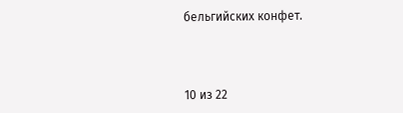бельгийских конфет.



10 из 22